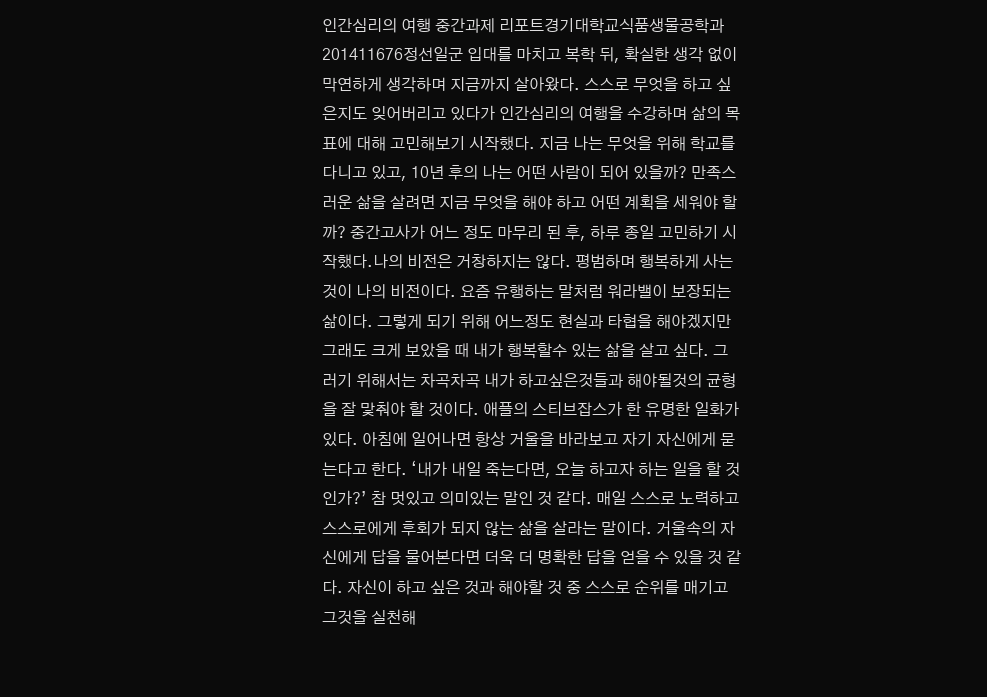인간심리의 여행 중간과제 리포트경기대학교식품생물공학과201411676정선일군 입대를 마치고 복학 뒤, 확실한 생각 없이 막연하게 생각하며 지금까지 살아왔다. 스스로 무엇을 하고 싶은지도 잊어버리고 있다가 인간심리의 여행을 수강하며 삶의 목표에 대해 고민해보기 시작했다. 지금 나는 무엇을 위해 학교를 다니고 있고, 10년 후의 나는 어떤 사람이 되어 있을까? 만족스러운 삶을 살려면 지금 무엇을 해야 하고 어떤 계획을 세워야 할까? 중간고사가 어느 정도 마무리 된 후, 하루 종일 고민하기 시작했다.나의 비전은 거창하지는 않다. 평범하며 행복하게 사는 것이 나의 비전이다. 요즘 유행하는 말처럼 워라밸이 보장되는 삶이다. 그렇게 되기 위해 어느정도 현실과 타협을 해야겠지만 그래도 크게 보았을 때 내가 행복할수 있는 삶을 살고 싶다. 그러기 위해서는 차곡차곡 내가 하고싶은것들과 해야될것의 균형을 잘 맟춰야 할 것이다. 애플의 스티브잡스가 한 유명한 일화가 있다. 아침에 일어나면 항상 거울을 바라보고 자기 자신에게 묻는다고 한다. ‘내가 내일 죽는다면, 오늘 하고자 하는 일을 할 것인가?’ 참 멋있고 의미있는 말인 것 같다. 매일 스스로 노력하고 스스로에게 후회가 되지 않는 삶을 살라는 말이다. 거울속의 자신에게 답을 물어본다면 더욱 더 명확한 답을 얻을 수 있을 것 같다. 자신이 하고 싶은 것과 해야할 것 중 스스로 순위를 매기고 그것을 실천해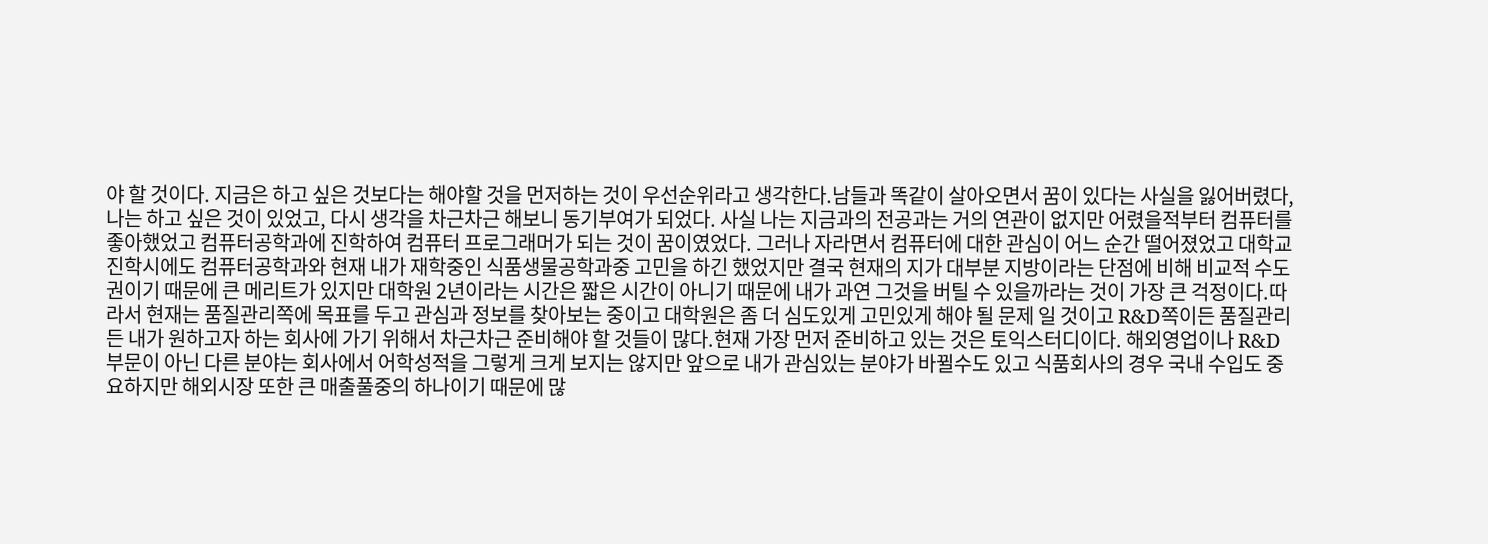야 할 것이다. 지금은 하고 싶은 것보다는 해야할 것을 먼저하는 것이 우선순위라고 생각한다.남들과 똑같이 살아오면서 꿈이 있다는 사실을 잃어버렸다, 나는 하고 싶은 것이 있었고, 다시 생각을 차근차근 해보니 동기부여가 되었다. 사실 나는 지금과의 전공과는 거의 연관이 없지만 어렸을적부터 컴퓨터를 좋아했었고 컴퓨터공학과에 진학하여 컴퓨터 프로그래머가 되는 것이 꿈이였었다. 그러나 자라면서 컴퓨터에 대한 관심이 어느 순간 떨어졌었고 대학교 진학시에도 컴퓨터공학과와 현재 내가 재학중인 식품생물공학과중 고민을 하긴 했었지만 결국 현재의 지가 대부분 지방이라는 단점에 비해 비교적 수도권이기 때문에 큰 메리트가 있지만 대학원 2년이라는 시간은 짧은 시간이 아니기 때문에 내가 과연 그것을 버틸 수 있을까라는 것이 가장 큰 걱정이다.따라서 현재는 품질관리쪽에 목표를 두고 관심과 정보를 찾아보는 중이고 대학원은 좀 더 심도있게 고민있게 해야 될 문제 일 것이고 R&D쪽이든 품질관리든 내가 원하고자 하는 회사에 가기 위해서 차근차근 준비해야 할 것들이 많다.현재 가장 먼저 준비하고 있는 것은 토익스터디이다. 해외영업이나 R&D 부문이 아닌 다른 분야는 회사에서 어학성적을 그렇게 크게 보지는 않지만 앞으로 내가 관심있는 분야가 바뀔수도 있고 식품회사의 경우 국내 수입도 중요하지만 해외시장 또한 큰 매출풀중의 하나이기 때문에 많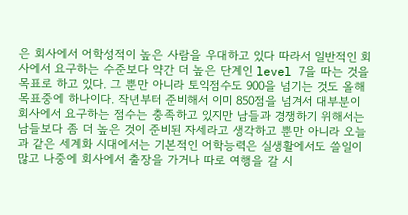은 회사에서 어학성적이 높은 사람을 우대하고 있다 따라서 일반적인 회사에서 요구하는 수준보다 약간 더 높은 단계인 level 7을 따는 것을 목표로 하고 있다. 그 뿐만 아니라 토익점수도 900을 넘기는 것도 올해 목표중에 하나이다. 작년부터 준비해서 이미 850점을 넘겨서 대부분이 회사에서 요구하는 점수는 충족하고 있지만 남들과 경쟁하기 위해서는 남들보다 좀 더 높은 것이 준비된 자세라고 생각하고 뿐만 아니라 오늘과 같은 세계화 시대에서는 기본적인 어학능력은 실생활에서도 쓸일이 많고 나중에 회사에서 출장을 가거나 따로 여행을 갈 시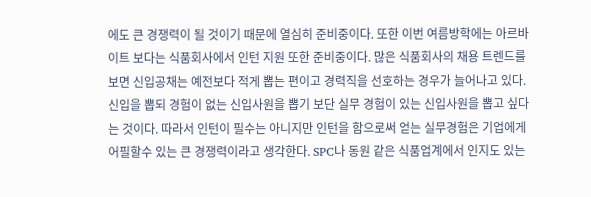에도 큰 경쟁력이 될 것이기 때문에 열심히 준비중이다. 또한 이번 여름방학에는 아르바이트 보다는 식품회사에서 인턴 지원 또한 준비중이다. 많은 식품회사의 채용 트렌드를 보면 신입공채는 예전보다 적게 뽑는 편이고 경력직을 선호하는 경우가 늘어나고 있다. 신입을 뽑되 경험이 없는 신입사원을 뽑기 보단 실무 경험이 있는 신입사원을 뽑고 싶다는 것이다. 따라서 인턴이 필수는 아니지만 인턴을 함으로써 얻는 실무경험은 기업에게 어필할수 있는 큰 경쟁력이라고 생각한다. SPC나 동원 같은 식품업계에서 인지도 있는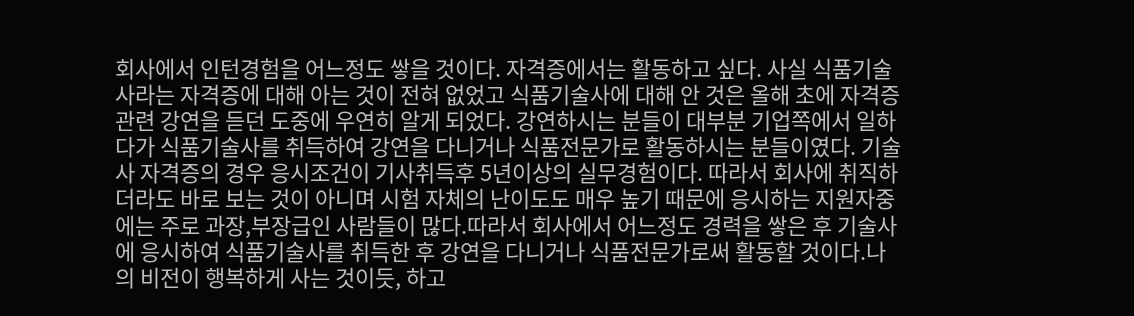회사에서 인턴경험을 어느정도 쌓을 것이다. 자격증에서는 활동하고 싶다. 사실 식품기술사라는 자격증에 대해 아는 것이 전혀 없었고 식품기술사에 대해 안 것은 올해 초에 자격증 관련 강연을 듣던 도중에 우연히 알게 되었다. 강연하시는 분들이 대부분 기업쪽에서 일하다가 식품기술사를 취득하여 강연을 다니거나 식품전문가로 활동하시는 분들이였다. 기술사 자격증의 경우 응시조건이 기사취득후 5년이상의 실무경험이다. 따라서 회사에 취직하더라도 바로 보는 것이 아니며 시험 자체의 난이도도 매우 높기 때문에 응시하는 지원자중에는 주로 과장,부장급인 사람들이 많다.따라서 회사에서 어느정도 경력을 쌓은 후 기술사에 응시하여 식품기술사를 취득한 후 강연을 다니거나 식품전문가로써 활동할 것이다.나의 비전이 행복하게 사는 것이듯, 하고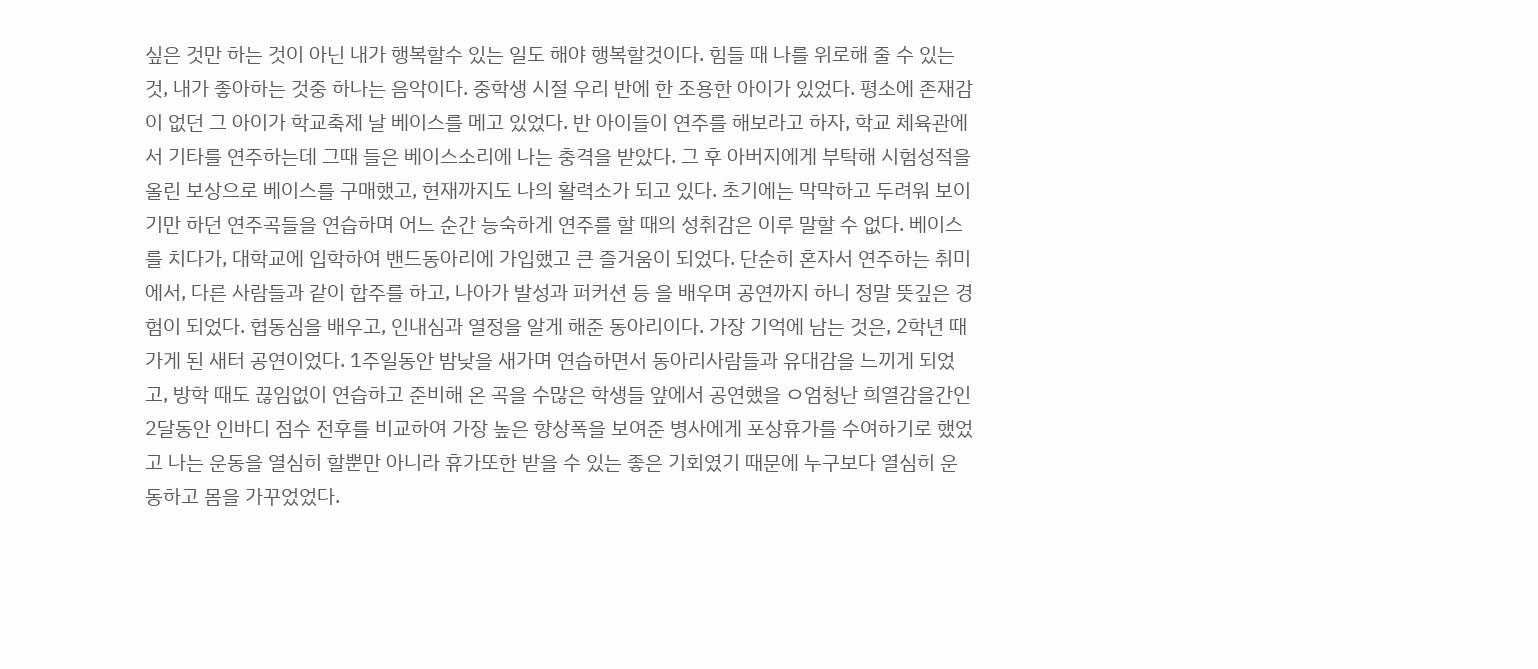싶은 것만 하는 것이 아닌 내가 행복할수 있는 일도 해야 행복할것이다. 힘들 때 나를 위로해 줄 수 있는 것, 내가 좋아하는 것중 하나는 음악이다. 중학생 시절 우리 반에 한 조용한 아이가 있었다. 평소에 존재감이 없던 그 아이가 학교축제 날 베이스를 메고 있었다. 반 아이들이 연주를 해보라고 하자, 학교 체육관에서 기타를 연주하는데 그때 들은 베이스소리에 나는 충격을 받았다. 그 후 아버지에게 부탁해 시험성적을 올린 보상으로 베이스를 구매했고, 현재까지도 나의 활력소가 되고 있다. 초기에는 막막하고 두려워 보이기만 하던 연주곡들을 연습하며 어느 순간 능숙하게 연주를 할 때의 성취감은 이루 말할 수 없다. 베이스를 치다가, 대학교에 입학하여 밴드동아리에 가입했고 큰 즐거움이 되었다. 단순히 혼자서 연주하는 취미에서, 다른 사람들과 같이 합주를 하고, 나아가 발성과 퍼커션 등 을 배우며 공연까지 하니 정말 뜻깊은 경험이 되었다. 협동심을 배우고, 인내심과 열정을 알게 해준 동아리이다. 가장 기억에 남는 것은, 2학년 때 가게 된 새터 공연이었다. 1주일동안 밤낮을 새가며 연습하면서 동아리사람들과 유대감을 느끼게 되었고, 방학 때도 끊임없이 연습하고 준비해 온 곡을 수많은 학생들 앞에서 공연했을 ㅇ엄청난 희열감을간인 2달동안 인바디 점수 전후를 비교하여 가장 높은 향상폭을 보여준 병사에게 포상휴가를 수여하기로 했었고 나는 운동을 열심히 할뿐만 아니라 휴가또한 받을 수 있는 좋은 기회였기 때문에 누구보다 열심히 운동하고 몸을 가꾸었었다.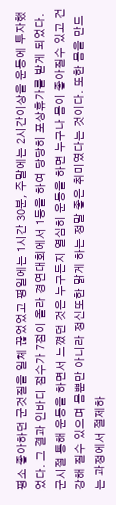평소 좋아하던 군것질을 일체 끊었었고 평일에는 1시간 30분, 주말에는 2시간이상을 운동에 투자했었다. 그 결과 인바디 점수가 7점이 올라 경연대회에서 1등을 하여 당당히 포상휴가를 받게 되었다. 군시절 통해 운동을 하면서 느꼈던 것은 누구든지 열심히 운동을 하면 누구나 몸이 좋아질수 있고 건강해 질수 있으며 몸뿐만 아니라 정신또한 맑게 하는 정말 좋은 취미였다는 것이다. 또한 몸을 만드는 과정에서 절제하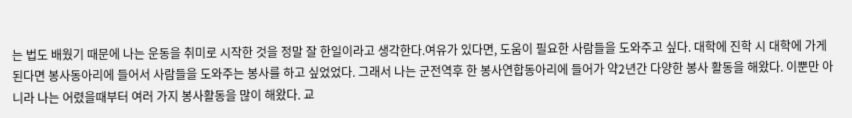는 법도 배웠기 때문에 나는 운동을 취미로 시작한 것을 정말 잘 한일이라고 생각한다.여유가 있다면, 도움이 필요한 사람들을 도와주고 싶다. 대학에 진학 시 대학에 가게 된다면 봉사동아리에 들어서 사람들을 도와주는 봉사를 하고 싶었었다. 그래서 나는 군전역후 한 봉사연합동아리에 들어가 약2년간 다양한 봉사 활동을 해왔다. 이뿐만 아니라 나는 어렸을때부터 여러 가지 봉사활동을 많이 해왔다. 교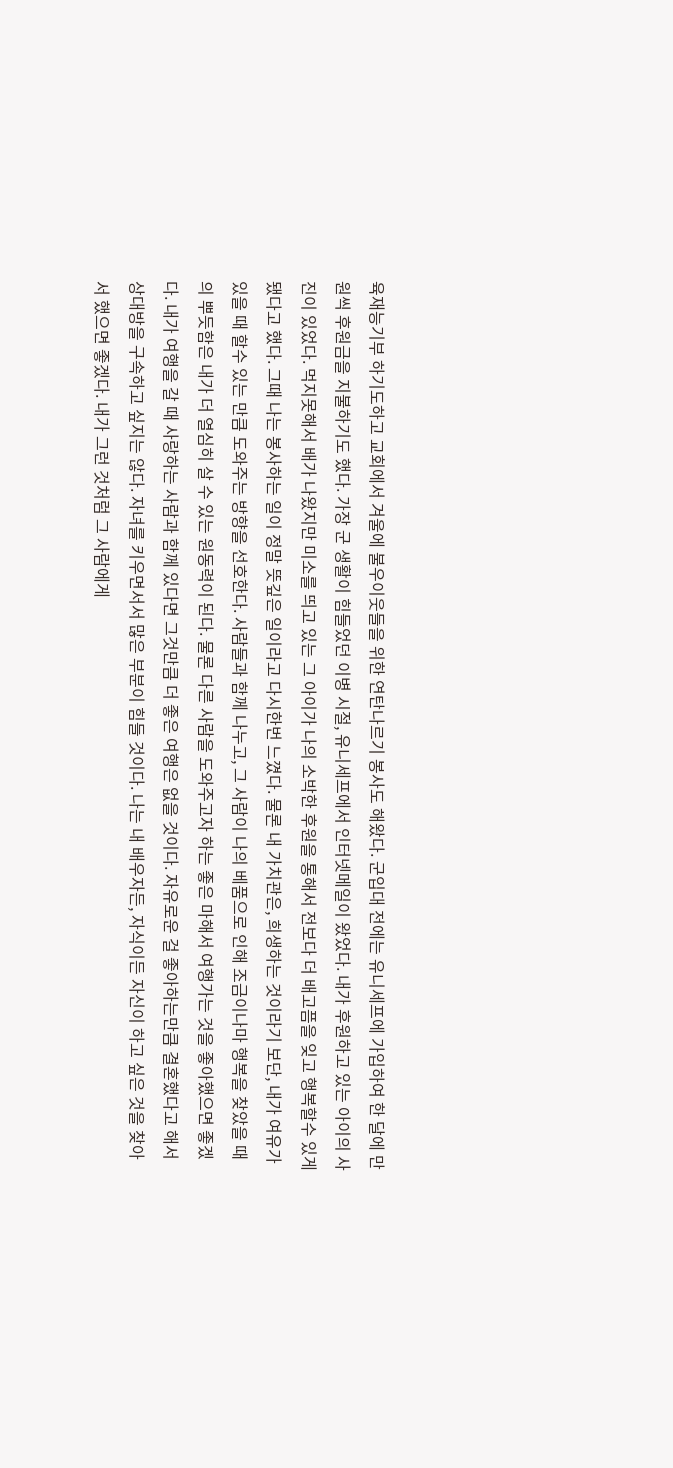육재능기부 하기도하고 교회에서 겨울에 불우이웃들을 위한 연탄나르기 봉사도 해왔다. 군입대 전에는 유니세프에 가입하여 한 달에 만원씩 후원금을 지불하기도 했다. 가장 군 생활이 힘들었던 이병 시절, 유니세프에서 인터넷메일이 왔었다. 내가 후원하고 있는 아이의 사진이 있었다. 먹지못해서 배가 나왔지만 미소를 띄고 있는 그 아이가 나의 소박한 후원을 통해서 전보다 더 배고픔을 잊고 행복할수 있게 됐다고 했다. 그때 나는 봉사하는 일이 정말 뜻깊은 일이라고 다시한번 느꼈다. 물론 내 가치관은, 희생하는 것이라기 보단, 내가 여유가 있을 때 할수 있는 만큼 도와주는 방향을 선호한다. 사람들과 함께 나누고, 그 사람이 나의 베품으로 인해 조금이나마 행복을 찾았을 때의 뿌듯함은 내가 더 열심히 살 수 있는 원동력이 된다. 물론 다른 사람을 도와주고자 하는 좋은 마해서 여행가는 것을 좋아했으면 좋겠다. 내가 여행을 갈 때 사랑하는 사람과 함께 있다면 그것만큼 더 좋은 여행은 없을 것이다. 자유로운 걸 좋아하는만큼 결혼했다고 해서 상대방을 구속하고 싶지는 않다. 자녀를 키우면서서 많은 부분이 힘들 것이다. 나는 내 배우자든, 자식이든 자신이 하고 싶은 것을 찾아서 했으면 좋겠다. 내가 그런 것처럼 그 사람에게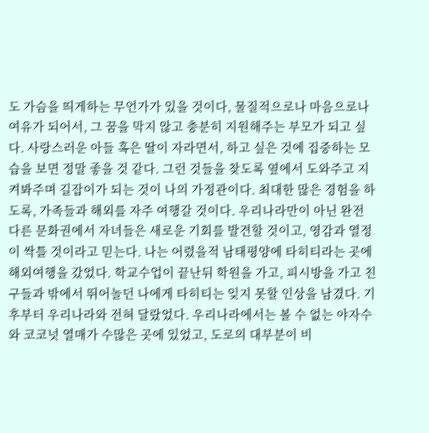도 가슴을 띄게하는 무언가가 있을 것이다, 물질적으로나 마음으로나 여유가 되어서, 그 꿈을 막지 않고 충분히 지원해주는 부모가 되고 싶다. 사랑스러운 아들 혹은 딸이 자라면서, 하고 싶은 것에 집중하는 모습을 보면 정말 좋을 것 같다. 그런 것들을 찾도록 옆에서 도와주고 지켜봐주며 길잡이가 되는 것이 나의 가정관이다. 최대한 많은 경험을 하도록, 가족들과 해외를 자주 여행갈 것이다. 우리나라만이 아닌 완전 다른 문화권에서 자녀들은 새로운 기회를 발견할 것이고, 영감과 열정이 싹틀 것이라고 믿는다. 나는 어렸을적 남태평양에 타히티라는 곳에 해외여행을 갔었다. 학교수업이 끝난뒤 학원을 가고, 피시방을 가고 친구들과 밖에서 뛰어놀던 나에게 타히티는 잊지 못할 인상을 남겼다. 기후부터 우리나라와 전혀 달랐었다. 우리나라에서는 볼 수 없는 야자수와 코코넛 열매가 수많은 곳에 있었고, 도로의 대부분이 비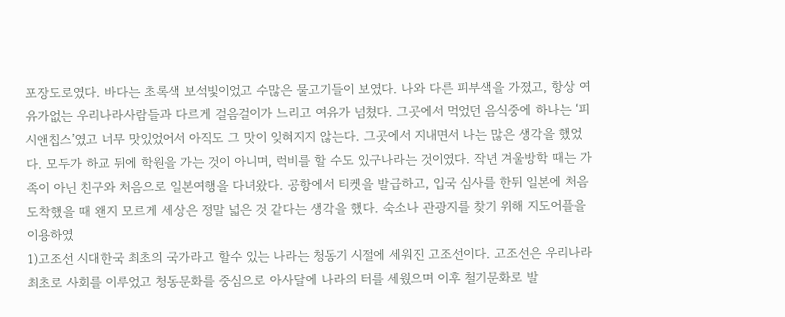포장도로였다. 바다는 초록색 보석빛이었고 수많은 물고기들이 보였다. 나와 다른 피부색을 가졌고, 항상 여유가없는 우리나라사람들과 다르게 걸음걸이가 느리고 여유가 넘쳤다. 그곳에서 먹었던 음식중에 하나는 ‘피시앤칩스’였고 너무 맛있었어서 아직도 그 맛이 잊혀지지 않는다. 그곳에서 지내면서 나는 많은 생각을 했었다. 모두가 하교 뒤에 학원을 가는 것이 아니며, 럭비를 할 수도 있구나라는 것이였다. 작년 겨울방학 때는 가족이 아닌 친구와 처음으로 일본여행을 다녀왔다. 공항에서 티켓을 발급하고, 입국 심사를 한뒤 일본에 처음 도착했을 때 왠지 모르게 세상은 정말 넓은 것 같다는 생각을 했다. 숙소나 관광지를 찾기 위해 지도어플을 이용하였
1)고조선 시대한국 최초의 국가라고 할수 있는 나라는 청동기 시절에 세워진 고조선이다. 고조선은 우리나라 최초로 사회를 이루었고 청동문화를 중심으로 아사달에 나라의 터를 세웠으며 이후 철기문화로 발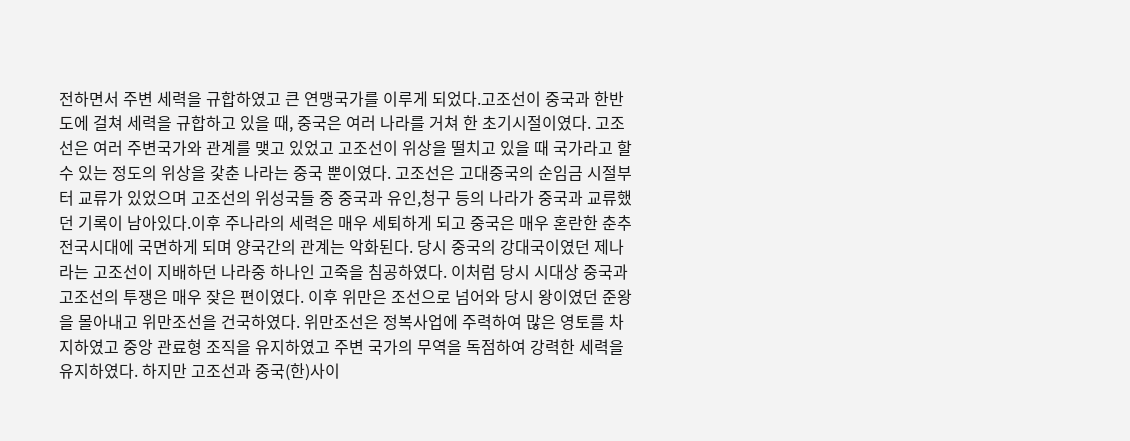전하면서 주변 세력을 규합하였고 큰 연맹국가를 이루게 되었다.고조선이 중국과 한반도에 걸쳐 세력을 규합하고 있을 때, 중국은 여러 나라를 거쳐 한 초기시절이였다. 고조선은 여러 주변국가와 관계를 맺고 있었고 고조선이 위상을 떨치고 있을 때 국가라고 할수 있는 정도의 위상을 갗춘 나라는 중국 뿐이였다. 고조선은 고대중국의 순임금 시절부터 교류가 있었으며 고조선의 위성국들 중 중국과 유인,청구 등의 나라가 중국과 교류했던 기록이 남아있다.이후 주나라의 세력은 매우 세퇴하게 되고 중국은 매우 혼란한 춘추전국시대에 국면하게 되며 양국간의 관계는 악화된다. 당시 중국의 강대국이였던 제나라는 고조선이 지배하던 나라중 하나인 고죽을 침공하였다. 이처럼 당시 시대상 중국과 고조선의 투쟁은 매우 잦은 편이였다. 이후 위만은 조선으로 넘어와 당시 왕이였던 준왕을 몰아내고 위만조선을 건국하였다. 위만조선은 정복사업에 주력하여 많은 영토를 차지하였고 중앙 관료형 조직을 유지하였고 주변 국가의 무역을 독점하여 강력한 세력을 유지하였다. 하지만 고조선과 중국(한)사이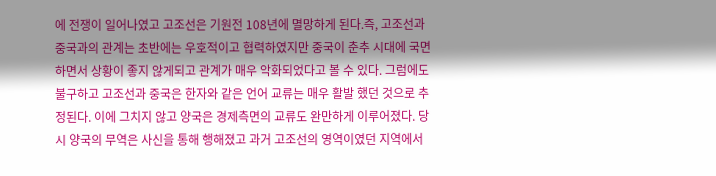에 전쟁이 일어나였고 고조선은 기원전 108년에 멸망하게 된다.즉, 고조선과 중국과의 관계는 초반에는 우호적이고 협력하였지만 중국이 춘추 시대에 국면하면서 상황이 좋지 않게되고 관계가 매우 악화되었다고 볼 수 있다. 그럼에도 불구하고 고조선과 중국은 한자와 같은 언어 교류는 매우 활발 했던 것으로 추정된다. 이에 그치지 않고 양국은 경제측면의 교류도 완만하게 이루어졌다. 당시 양국의 무역은 사신을 통해 행해졌고 과거 고조선의 영역이였던 지역에서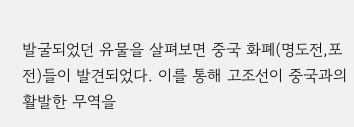발굴되었던 유물을 살펴보면 중국 화폐(명도전,포전)들이 발견되었다. 이를 통해 고조선이 중국과의 활발한 무역을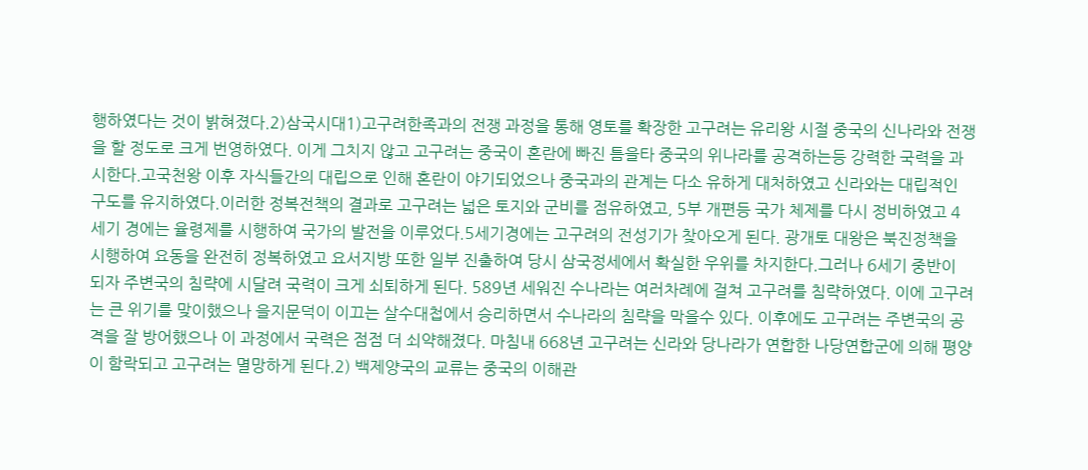행하였다는 것이 밝혀졌다.2)삼국시대1)고구려한족과의 전쟁 과정을 통해 영토를 확장한 고구려는 유리왕 시절 중국의 신나라와 전쟁을 할 정도로 크게 번영하였다. 이게 그치지 않고 고구려는 중국이 혼란에 빠진 틈을타 중국의 위나라를 공격하는등 강력한 국력을 과시한다.고국천왕 이후 자식들간의 대립으로 인해 혼란이 야기되었으나 중국과의 관계는 다소 유하게 대처하였고 신라와는 대립적인 구도를 유지하였다.이러한 정복전책의 결과로 고구려는 넓은 토지와 군비를 점유하였고, 5부 개편등 국가 체제를 다시 정비하였고 4세기 경에는 율령제를 시행하여 국가의 발전을 이루었다.5세기경에는 고구려의 전성기가 찾아오게 된다. 광개토 대왕은 북진정책을 시행하여 요동을 완전히 정복하였고 요서지방 또한 일부 진출하여 당시 삼국정세에서 확실한 우위를 차지한다.그러나 6세기 중반이 되자 주변국의 침략에 시달려 국력이 크게 쇠퇴하게 된다. 589년 세워진 수나라는 여러차례에 걸쳐 고구려를 침략하였다. 이에 고구려는 큰 위기를 맞이했으나 을지문덕이 이끄는 살수대첩에서 승리하면서 수나라의 침략을 막을수 있다. 이후에도 고구려는 주변국의 공격을 잘 방어했으나 이 과정에서 국력은 점점 더 쇠약해졌다. 마침내 668년 고구려는 신라와 당나라가 연합한 나당연합군에 의해 평양이 함락되고 고구려는 멸망하게 된다.2) 백제양국의 교류는 중국의 이해관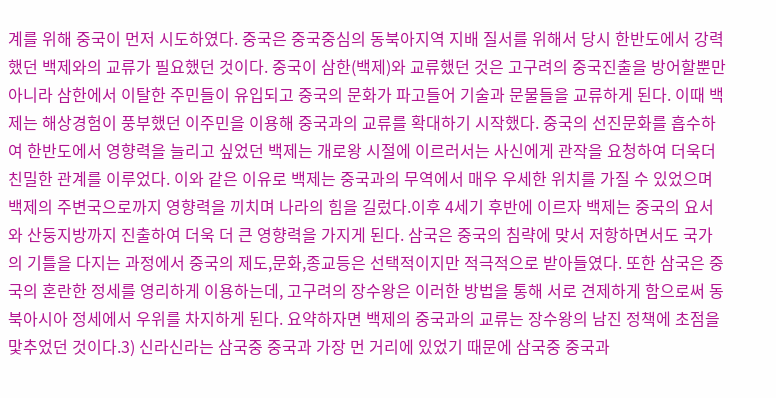계를 위해 중국이 먼저 시도하였다. 중국은 중국중심의 동북아지역 지배 질서를 위해서 당시 한반도에서 강력했던 백제와의 교류가 필요했던 것이다. 중국이 삼한(백제)와 교류했던 것은 고구려의 중국진출을 방어할뿐만 아니라 삼한에서 이탈한 주민들이 유입되고 중국의 문화가 파고들어 기술과 문물들을 교류하게 된다. 이때 백제는 해상경험이 풍부했던 이주민을 이용해 중국과의 교류를 확대하기 시작했다. 중국의 선진문화를 흡수하여 한반도에서 영향력을 늘리고 싶었던 백제는 개로왕 시절에 이르러서는 사신에게 관작을 요청하여 더욱더 친밀한 관계를 이루었다. 이와 같은 이유로 백제는 중국과의 무역에서 매우 우세한 위치를 가질 수 있었으며 백제의 주변국으로까지 영향력을 끼치며 나라의 힘을 길렀다.이후 4세기 후반에 이르자 백제는 중국의 요서와 산둥지방까지 진출하여 더욱 더 큰 영향력을 가지게 된다. 삼국은 중국의 침략에 맞서 저항하면서도 국가의 기틀을 다지는 과정에서 중국의 제도,문화,종교등은 선택적이지만 적극적으로 받아들였다. 또한 삼국은 중국의 혼란한 정세를 영리하게 이용하는데, 고구려의 장수왕은 이러한 방법을 통해 서로 견제하게 함으로써 동북아시아 정세에서 우위를 차지하게 된다. 요약하자면 백제의 중국과의 교류는 장수왕의 남진 정책에 초점을 맟추었던 것이다.3) 신라신라는 삼국중 중국과 가장 먼 거리에 있었기 때문에 삼국중 중국과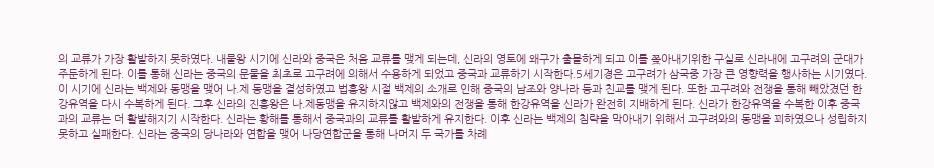의 교류가 가장 활발하지 못하였다. 내물왕 시기에 신라와 중국은 처음 교류를 맺게 되는데, 신라의 영토에 왜구가 출몰하게 되고 이를 쫒아내기위한 구실로 신라내에 고구려의 군대가 주둔하게 된다. 이를 통해 신라는 중국의 문물을 최초로 고구려에 의해서 수용하게 되었고 중국과 교류하기 시작한다.5세기경은 고구려가 삼국중 가장 큰 영향력을 행사하는 시기였다. 이 시기에 신라는 백제와 동맹을 맺어 나.제 동맹을 결성하였고 법흥왕 시절 백제의 소개로 인해 중국의 남조와 양나라 등과 친교를 맺게 된다. 또한 고구려와 전쟁을 통해 빼았겼던 한강유역을 다시 수복하게 된다. 그후 신라의 진흥왕은 나.제동맹을 유지하지않고 백제와의 전쟁을 통해 한강유역을 신라가 완전히 지배하게 된다. 신라가 한강유역을 수복한 이후 중국과의 교류는 더 활발해지기 시작한다. 신라는 황해를 통해서 중국과의 교류를 활발하게 유지한다. 이후 신라는 백제의 침략을 막아내기 위해서 고구려와의 동맹을 꾀하였으나 성립하지 못하고 실패한다. 신라는 중국의 당나라와 연합을 맺어 나당연합군을 통해 나머지 두 국가를 차례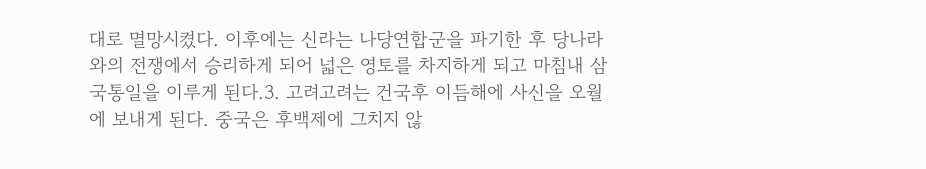대로 멸망시켰다. 이후에는 신라는 나당연합군을 파기한 후 당나라와의 전쟁에서 승리하게 되어 넓은 영토를 차지하게 되고 마침내 삼국통일을 이루게 된다.3. 고려고려는 건국후 이듬해에 사신을 오월에 보내게 된다. 중국은 후백제에 그치지 않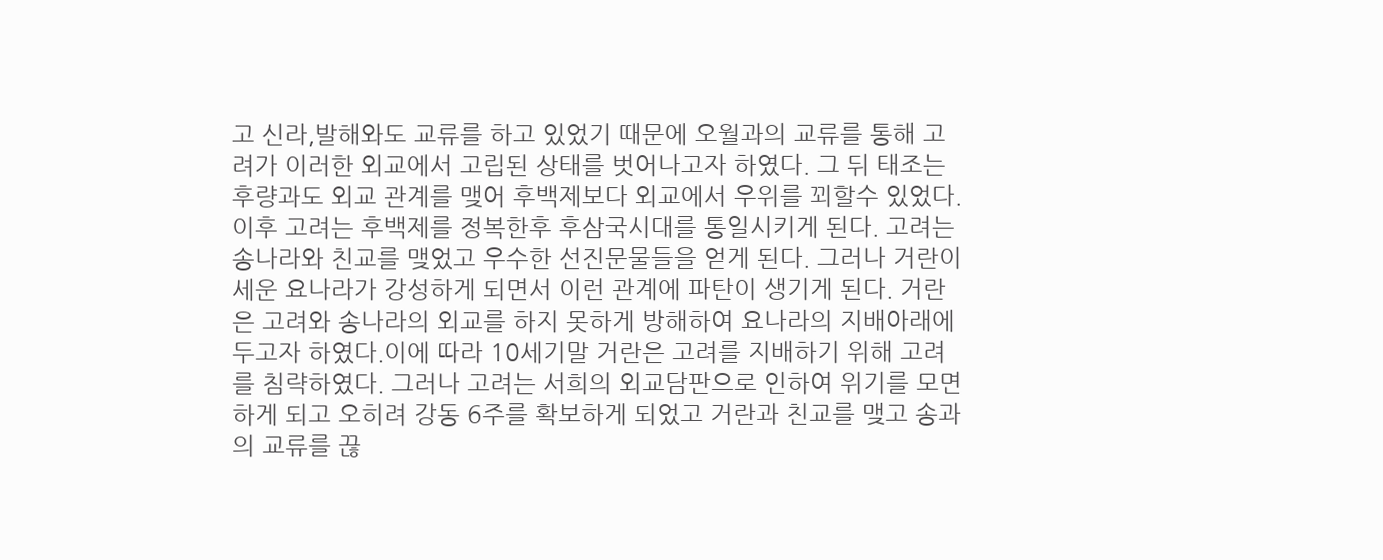고 신라,발해와도 교류를 하고 있었기 때문에 오월과의 교류를 통해 고려가 이러한 외교에서 고립된 상태를 벗어나고자 하였다. 그 뒤 태조는 후량과도 외교 관계를 맺어 후백제보다 외교에서 우위를 꾀할수 있었다.이후 고려는 후백제를 정복한후 후삼국시대를 통일시키게 된다. 고려는 송나라와 친교를 맺었고 우수한 선진문물들을 얻게 된다. 그러나 거란이 세운 요나라가 강성하게 되면서 이런 관계에 파탄이 생기게 된다. 거란은 고려와 송나라의 외교를 하지 못하게 방해하여 요나라의 지배아래에 두고자 하였다.이에 따라 10세기말 거란은 고려를 지배하기 위해 고려를 침략하였다. 그러나 고려는 서희의 외교담판으로 인하여 위기를 모면하게 되고 오히려 강동 6주를 확보하게 되었고 거란과 친교를 맺고 송과의 교류를 끊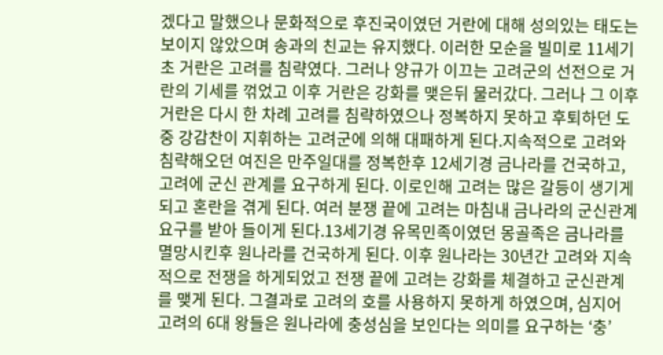겠다고 말했으나 문화적으로 후진국이였던 거란에 대해 성의있는 태도는 보이지 않았으며 송과의 친교는 유지했다. 이러한 모순을 빌미로 11세기 초 거란은 고려를 침략였다. 그러나 양규가 이끄는 고려군의 선전으로 거란의 기세를 꺾었고 이후 거란은 강화를 맺은뒤 물러갔다. 그러나 그 이후 거란은 다시 한 차례 고려를 침략하였으나 정복하지 못하고 후퇴하던 도중 강감찬이 지휘하는 고려군에 의해 대패하게 된다.지속적으로 고려와 침략해오던 여진은 만주일대를 정복한후 12세기경 금나라를 건국하고, 고려에 군신 관계를 요구하게 된다. 이로인해 고려는 많은 갈등이 생기게 되고 혼란을 겪게 된다. 여러 분쟁 끝에 고려는 마침내 금나라의 군신관계 요구를 받아 들이게 된다.13세기경 유목민족이였던 몽골족은 금나라를 멸망시킨후 원나라를 건국하게 된다. 이후 원나라는 30년간 고려와 지속적으로 전쟁을 하게되었고 전쟁 끝에 고려는 강화를 체결하고 군신관계를 맺게 된다. 그결과로 고려의 호를 사용하지 못하게 하였으며, 심지어 고려의 6대 왕들은 원나라에 충성심을 보인다는 의미를 요구하는 ‘충’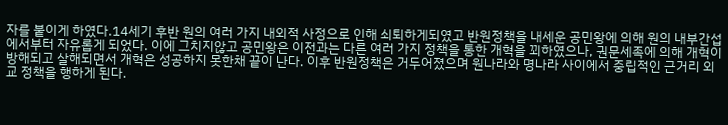자를 붙이게 하였다.14세기 후반 원의 여러 가지 내외적 사정으로 인해 쇠퇴하게되였고 반원정책을 내세운 공민왕에 의해 원의 내부간섭에서부터 자유롭게 되었다. 이에 그치지않고 공민왕은 이전과는 다른 여러 가지 정책을 통한 개혁을 꾀하였으나, 권문세족에 의해 개혁이 방해되고 살해되면서 개혁은 성공하지 못한채 끝이 난다. 이후 반원정책은 거두어졌으며 원나라와 명나라 사이에서 중립적인 근거리 외교 정책을 행하게 된다.